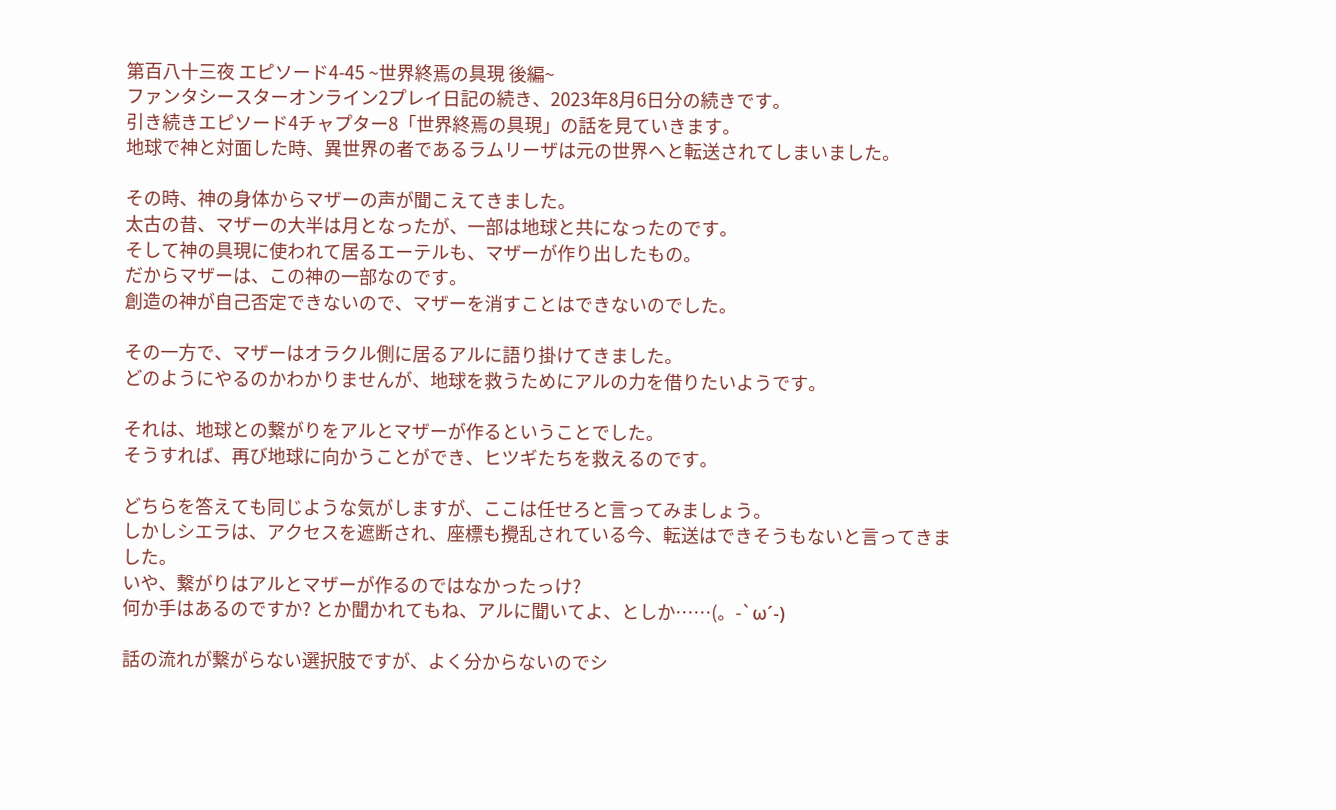第百八十三夜 エピソード4-45 ~世界終焉の具現 後編~
ファンタシースターオンライン2プレイ日記の続き、2023年8月6日分の続きです。
引き続きエピソード4チャプター8「世界終焉の具現」の話を見ていきます。
地球で神と対面した時、異世界の者であるラムリーザは元の世界へと転送されてしまいました。

その時、神の身体からマザーの声が聞こえてきました。
太古の昔、マザーの大半は月となったが、一部は地球と共になったのです。
そして神の具現に使われて居るエーテルも、マザーが作り出したもの。
だからマザーは、この神の一部なのです。
創造の神が自己否定できないので、マザーを消すことはできないのでした。

その一方で、マザーはオラクル側に居るアルに語り掛けてきました。
どのようにやるのかわかりませんが、地球を救うためにアルの力を借りたいようです。

それは、地球との繋がりをアルとマザーが作るということでした。
そうすれば、再び地球に向かうことができ、ヒツギたちを救えるのです。

どちらを答えても同じような気がしますが、ここは任せろと言ってみましょう。
しかしシエラは、アクセスを遮断され、座標も攪乱されている今、転送はできそうもないと言ってきました。
いや、繋がりはアルとマザーが作るのではなかったっけ?
何か手はあるのですか? とか聞かれてもね、アルに聞いてよ、としか……(。-`ω´-)

話の流れが繋がらない選択肢ですが、よく分からないのでシ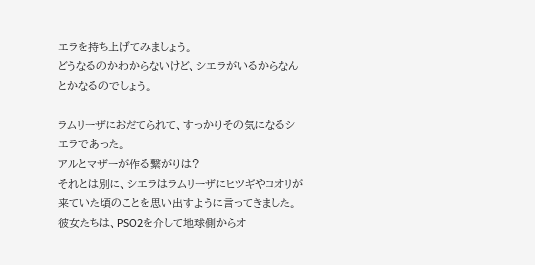エラを持ち上げてみましょう。
どうなるのかわからないけど、シエラがいるからなんとかなるのでしょう。

ラムリーザにおだてられて、すっかりその気になるシエラであった。
アルとマザーが作る繋がりは?
それとは別に、シエラはラムリーザにヒツギやコオリが来ていた頃のことを思い出すように言ってきました。
彼女たちは、PSO2を介して地球側からオ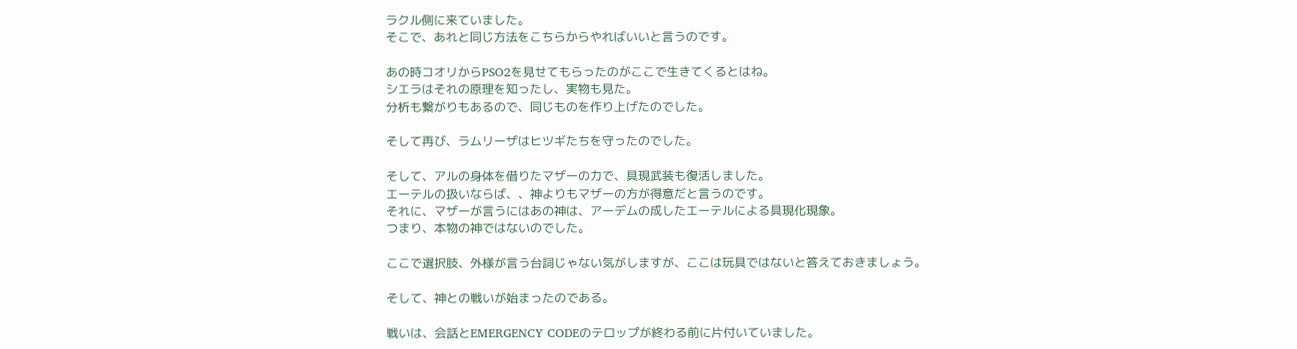ラクル側に来ていました。
そこで、あれと同じ方法をこちらからやればいいと言うのです。

あの時コオリからPSO2を見せてもらったのがここで生きてくるとはね。
シエラはそれの原理を知ったし、実物も見た。
分析も繋がりもあるので、同じものを作り上げたのでした。

そして再び、ラムリーザはヒツギたちを守ったのでした。

そして、アルの身体を借りたマザーの力で、具現武装も復活しました。
エーテルの扱いならば、、神よりもマザーの方が得意だと言うのです。
それに、マザーが言うにはあの神は、アーデムの成したエーテルによる具現化現象。
つまり、本物の神ではないのでした。

ここで選択肢、外様が言う台詞じゃない気がしますが、ここは玩具ではないと答えておきましょう。

そして、神との戦いが始まったのである。

戦いは、会話とEMERGENCY CODEのテロップが終わる前に片付いていました。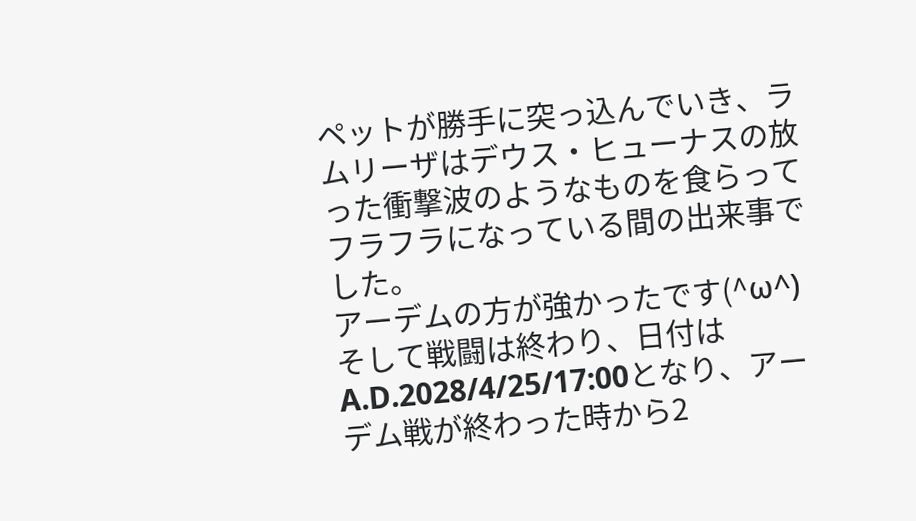ペットが勝手に突っ込んでいき、ラムリーザはデウス・ヒューナスの放った衝撃波のようなものを食らってフラフラになっている間の出来事でした。
アーデムの方が強かったです(^ω^)
そして戦闘は終わり、日付はA.D.2028/4/25/17:00となり、アーデム戦が終わった時から2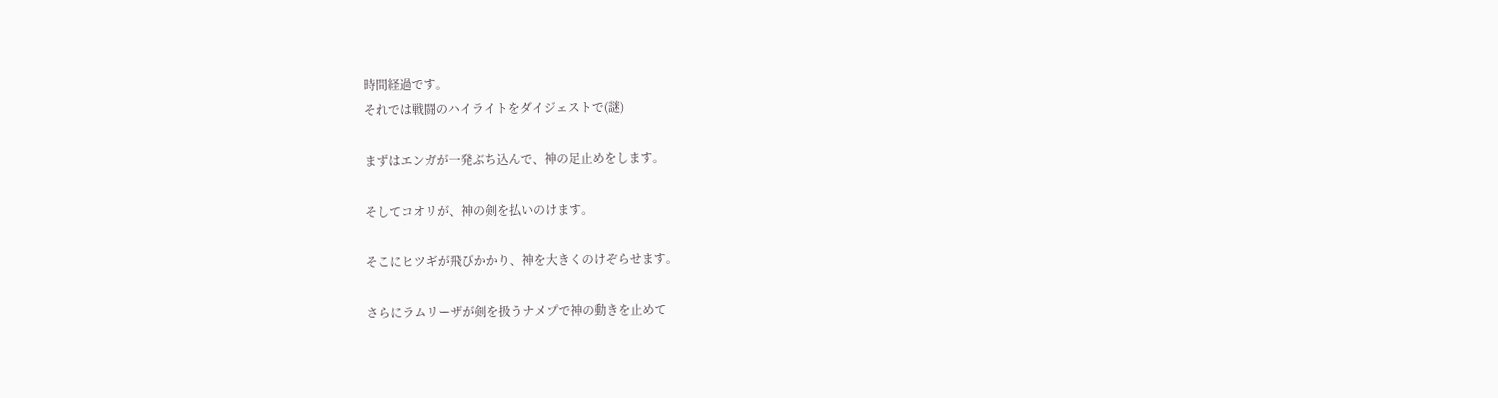時間経過です。
それでは戦闘のハイライトをダイジェストで(謎)

まずはエンガが一発ぶち込んで、神の足止めをします。

そしてコオリが、神の剣を払いのけます。

そこにヒツギが飛びかかり、神を大きくのけぞらせます。

さらにラムリーザが剣を扱うナメプで神の動きを止めて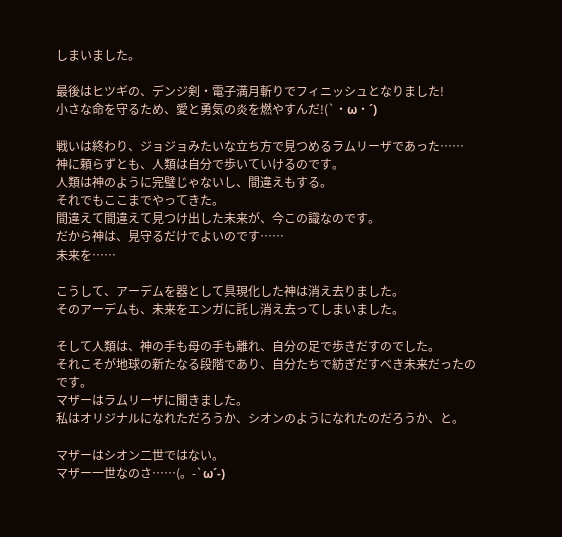しまいました。

最後はヒツギの、デンジ剣・電子満月斬りでフィニッシュとなりました!
小さな命を守るため、愛と勇気の炎を燃やすんだ!(`・ω・´)

戦いは終わり、ジョジョみたいな立ち方で見つめるラムリーザであった……
神に頼らずとも、人類は自分で歩いていけるのです。
人類は神のように完璧じゃないし、間違えもする。
それでもここまでやってきた。
間違えて間違えて見つけ出した未来が、今この識なのです。
だから神は、見守るだけでよいのです……
未来を……

こうして、アーデムを器として具現化した神は消え去りました。
そのアーデムも、未来をエンガに託し消え去ってしまいました。

そして人類は、神の手も母の手も離れ、自分の足で歩きだすのでした。
それこそが地球の新たなる段階であり、自分たちで紡ぎだすべき未来だったのです。
マザーはラムリーザに聞きました。
私はオリジナルになれただろうか、シオンのようになれたのだろうか、と。

マザーはシオン二世ではない。
マザー一世なのさ……(。-`ω´-)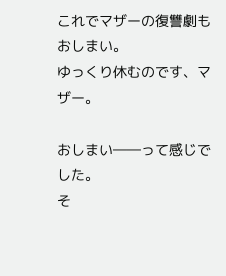これでマザーの復讐劇もおしまい。
ゆっくり休むのです、マザー。

おしまい――って感じでした。
そ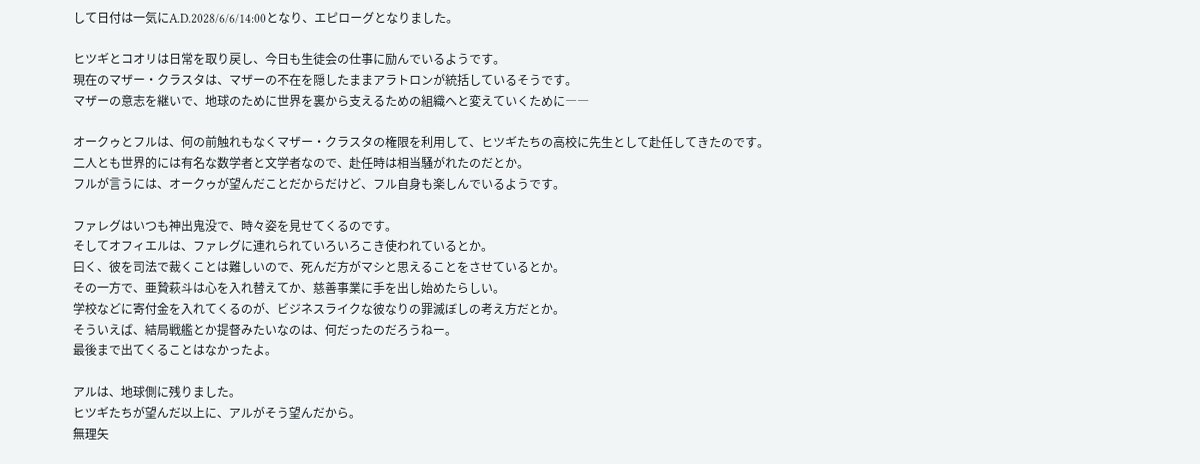して日付は一気にA.D.2028/6/6/14:00となり、エピローグとなりました。

ヒツギとコオリは日常を取り戻し、今日も生徒会の仕事に励んでいるようです。
現在のマザー・クラスタは、マザーの不在を隠したままアラトロンが統括しているそうです。
マザーの意志を継いで、地球のために世界を裏から支えるための組織へと変えていくために――

オークゥとフルは、何の前触れもなくマザー・クラスタの権限を利用して、ヒツギたちの高校に先生として赴任してきたのです。
二人とも世界的には有名な数学者と文学者なので、赴任時は相当騒がれたのだとか。
フルが言うには、オークゥが望んだことだからだけど、フル自身も楽しんでいるようです。

ファレグはいつも神出鬼没で、時々姿を見せてくるのです。
そしてオフィエルは、ファレグに連れられていろいろこき使われているとか。
曰く、彼を司法で裁くことは難しいので、死んだ方がマシと思えることをさせているとか。
その一方で、亜贄萩斗は心を入れ替えてか、慈善事業に手を出し始めたらしい。
学校などに寄付金を入れてくるのが、ビジネスライクな彼なりの罪滅ぼしの考え方だとか。
そういえば、結局戦艦とか提督みたいなのは、何だったのだろうねー。
最後まで出てくることはなかったよ。

アルは、地球側に残りました。
ヒツギたちが望んだ以上に、アルがそう望んだから。
無理矢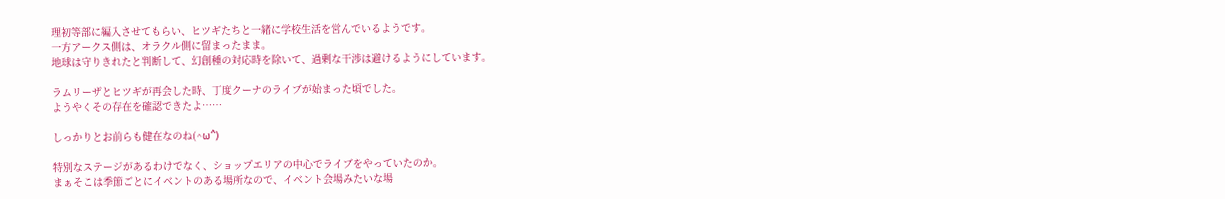理初等部に編入させてもらい、ヒツギたちと一緒に学校生活を営んでいるようです。
一方アークス側は、オラクル側に留まったまま。
地球は守りきれたと判断して、幻創種の対応時を除いて、過剰な干渉は避けるようにしています。

ラムリーザとヒツギが再会した時、丁度クーナのライブが始まった頃でした。
ようやくその存在を確認できたよ……

しっかりとお前らも健在なのね(^ω^)

特別なステージがあるわけでなく、ショップエリアの中心でライブをやっていたのか。
まぁそこは季節ごとにイベントのある場所なので、イベント会場みたいな場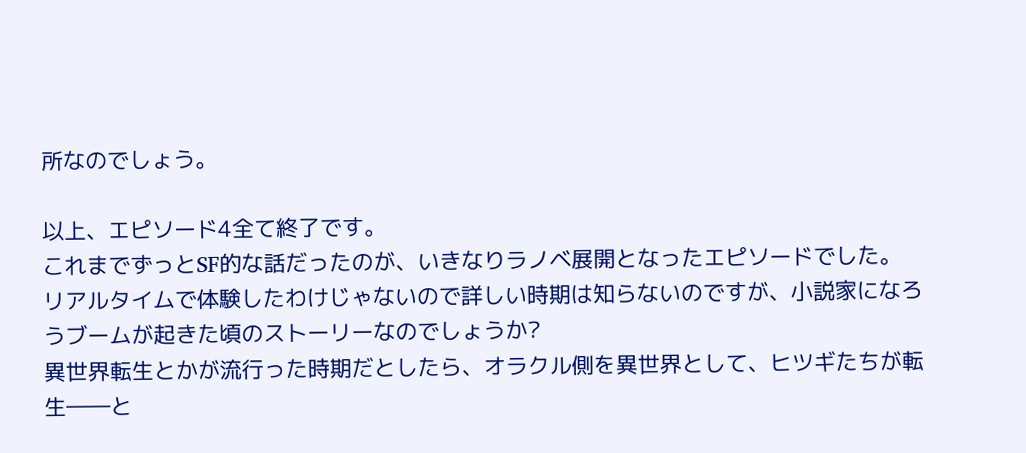所なのでしょう。

以上、エピソード4全て終了です。
これまでずっとSF的な話だったのが、いきなりラノベ展開となったエピソードでした。
リアルタイムで体験したわけじゃないので詳しい時期は知らないのですが、小説家になろうブームが起きた頃のストーリーなのでしょうか?
異世界転生とかが流行った時期だとしたら、オラクル側を異世界として、ヒツギたちが転生――と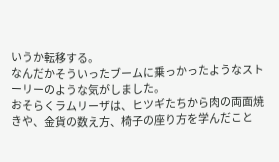いうか転移する。
なんだかそういったブームに乗っかったようなストーリーのような気がしました。
おそらくラムリーザは、ヒツギたちから肉の両面焼きや、金貨の数え方、椅子の座り方を学んだこと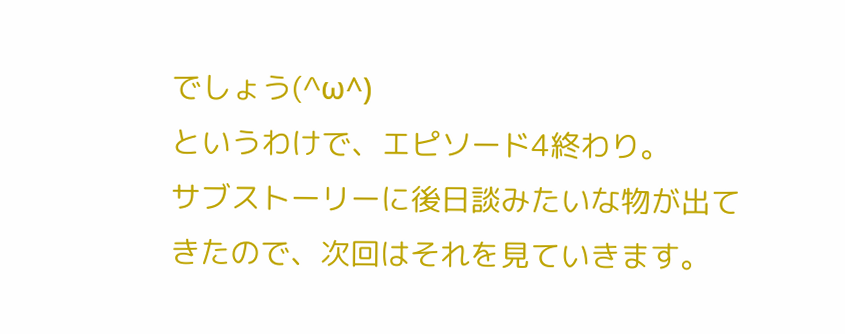でしょう(^ω^)
というわけで、エピソード4終わり。
サブストーリーに後日談みたいな物が出てきたので、次回はそれを見ていきます。